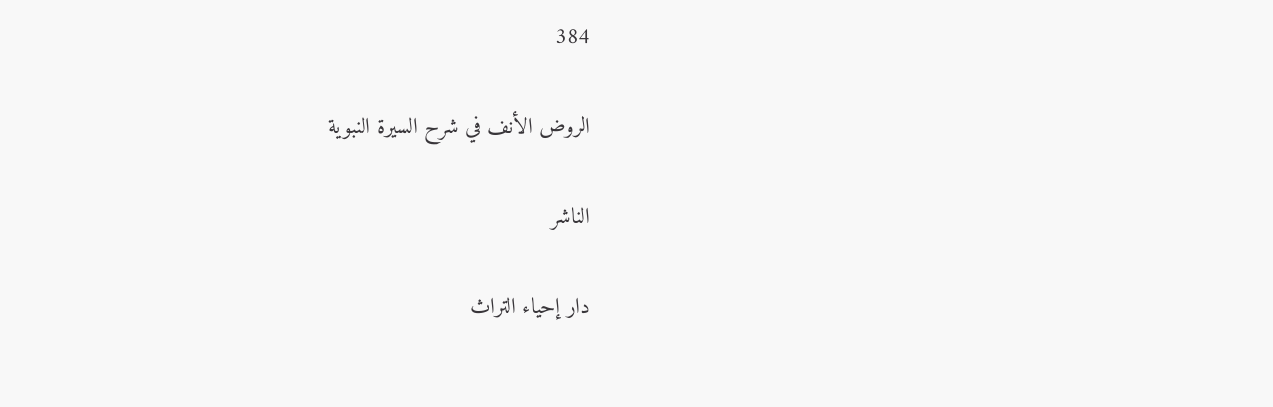384

الروض الأنف في شرح السيرة النبوية

الناشر

دار إحياء التراث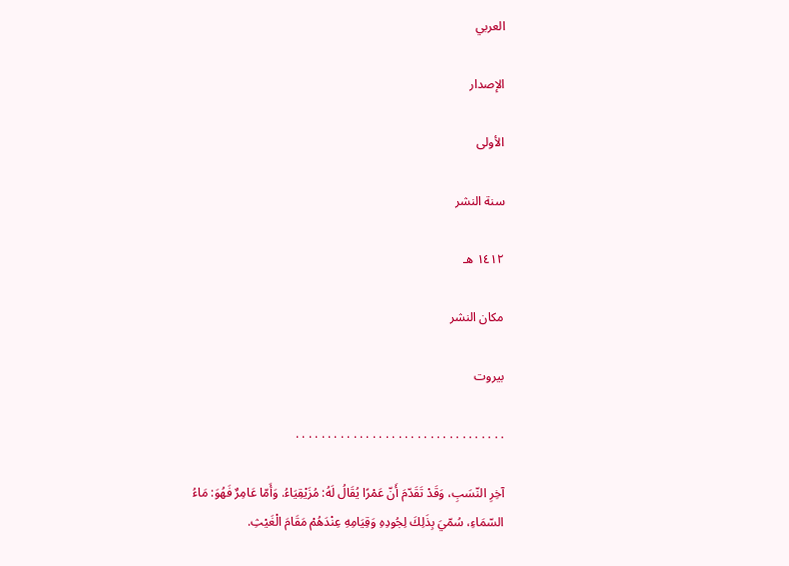العربي

الإصدار

الأولى

سنة النشر

١٤١٢ هـ

مكان النشر

بيروت

. . . . . . . . . . . . . . . . . . . . . . . . . . . . . . . . .

آخِرِ النّسَبِ، وَقَدْ تَقَدّمَ أَنّ عَمْرًا يُقَالُ لَهُ: مُزَيْقِيَاءُ. وَأَمّا عَامِرٌ فَهُوَ: مَاءُ السّمَاءِ، سُمّيَ بِذَلِكَ لِجُودِهِ وَقِيَامِهِ عِنْدَهُمْ مَقَامَ الْغَيْثِ.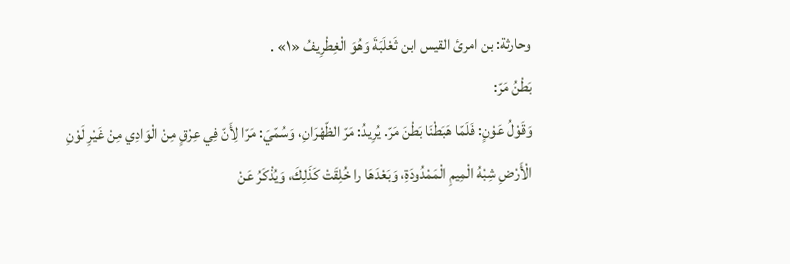وحارثة: بن امرئ القيس ابن ثَعْلَبَةَ وَهُوَ الْغِطْرِيفُ «١» .
بَطْنُ مَرّ:
وَقَوْلُ عَوْنٍ: فَلَمّا هَبَطْنَا بَطْنَ مَرّ. يُرِيدُ: مَرّ الظّهْرَانِ، وَسُمّيَ: مَرّا لِأَنّ فِي عِرْقٍ مِنْ الْوَادِي مِنْ غَيْرِ لَوْنِ الْأَرْضِ شِبْهُ الْمِيمِ الْمَمْدُودَةِ، وَبَعْدَهَا را خُلِقَتْ كَذَلِكَ، وَيُذْكَرُ عَنْ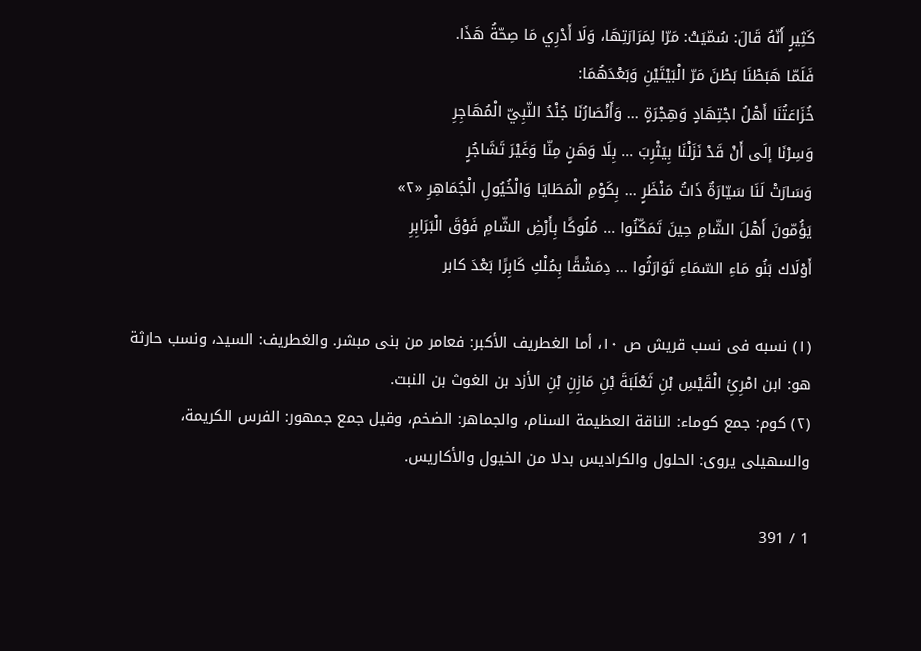كَثِيرٍ أَنّهُ قَالَ: سُمّيَتْ: مَرّا لِمَرَارَتِهَا، وَلَا أَدْرِي مَا صِحّةُ هَذَا.
فَلَمّا هَبَطْنَا بَطْنَ مَرّ الْبَيْتَيْنِ وَبَعْدَهُمَا:
خُزَاعَتُنَا أَهْلُ اجْتِهَادٍ وَهِجْرَةٍ ... وَأَنْصَارُنَا جُنْدُ النّبِيّ الْمُهَاجِرِ
وَسِرْنَا إلَى أَنْ قَدْ نَزَلْنَا بِيَثْرِبَ ... بِلَا وَهَنٍ مِنّا وَغَيْرَ تَشَاجُرٍ
وَسَارَتْ لَنَا سَيّارَةٌ ذَاتُ مَنْظَرٍ ... بِكَوْمِ الْمَطَايَا وَالْخُيُولِ الْجُمَاهِرِ «٢»
يَؤُمّونَ أَهْلَ الشّامِ حِينَ تَمَكّنُوا ... مُلُوكًا بِأَرْضِ الشّامِ فَوْقَ الْبَرَابِرِ
أَوْلَاك بَنُو مَاءِ السّمَاءِ تَوَارَثُوا ... دِمَشْقًا بِمُلْكِ كَابِرًا بَعْدَ كابر

(١) نسبه فى نسب قريش ص ١٠، أما الغطريف الأكبر: فعامر من بنى مبشر. والغطريف: السيد، ونسب حارثة هو: ابن امْرِئِ الْقَيْسِ بْنِ ثَعْلَبَةَ بْنِ مَازِنِ بْنِ الأزد بن الغوث بن النبت.
(٢) كوم: جمع كوماء: الناقة العظيمة السنام، والجماهر: الضخم، وقيل جمع جمهور: الفرس الكريمة، والسهيلى يروى: الحلول والكراديس بدلا من الخيول والأكاريس.

1 / 391